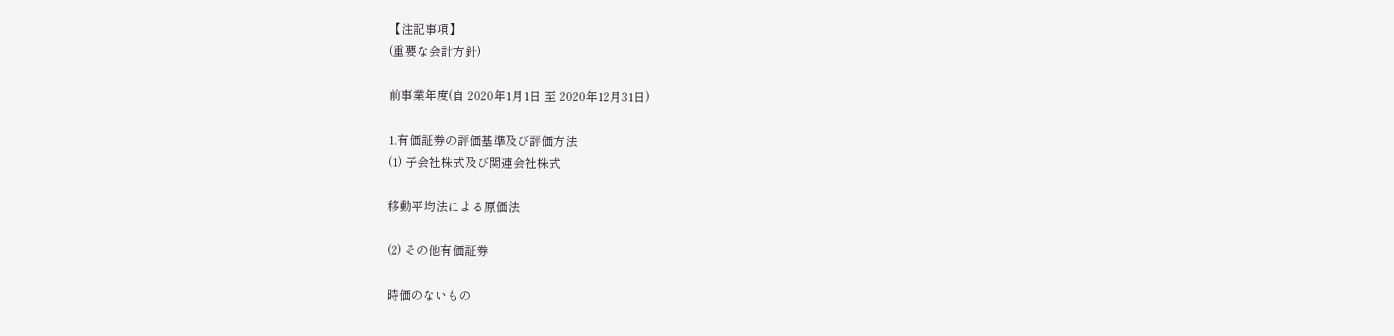【注記事項】
(重要な会計方針)

前事業年度(自 2020年1月1日 至 2020年12月31日)

1.有価証券の評価基準及び評価方法
(1) 子会社株式及び関連会社株式

移動平均法による原価法

(2) その他有価証券

時価のないもの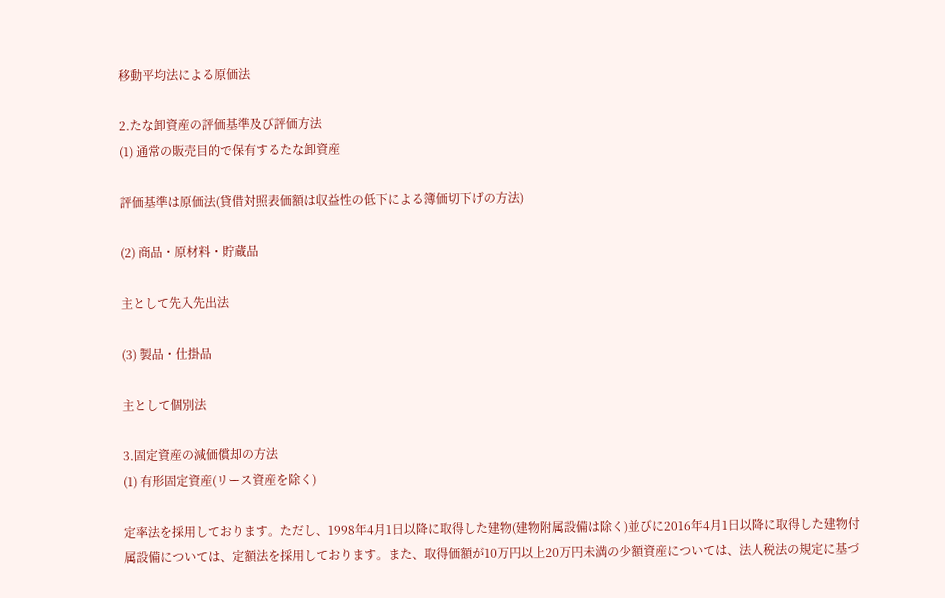移動平均法による原価法

2.たな卸資産の評価基準及び評価方法
(1) 通常の販売目的で保有するたな卸資産

評価基準は原価法(貸借対照表価額は収益性の低下による簿価切下げの方法)

(2) 商品・原材料・貯蔵品

主として先入先出法

(3) 製品・仕掛品

主として個別法

3.固定資産の減価償却の方法
(1) 有形固定資産(リース資産を除く)

定率法を採用しております。ただし、1998年4月1日以降に取得した建物(建物附属設備は除く)並びに2016年4月1日以降に取得した建物付属設備については、定額法を採用しております。また、取得価額が10万円以上20万円未満の少額資産については、法人税法の規定に基づ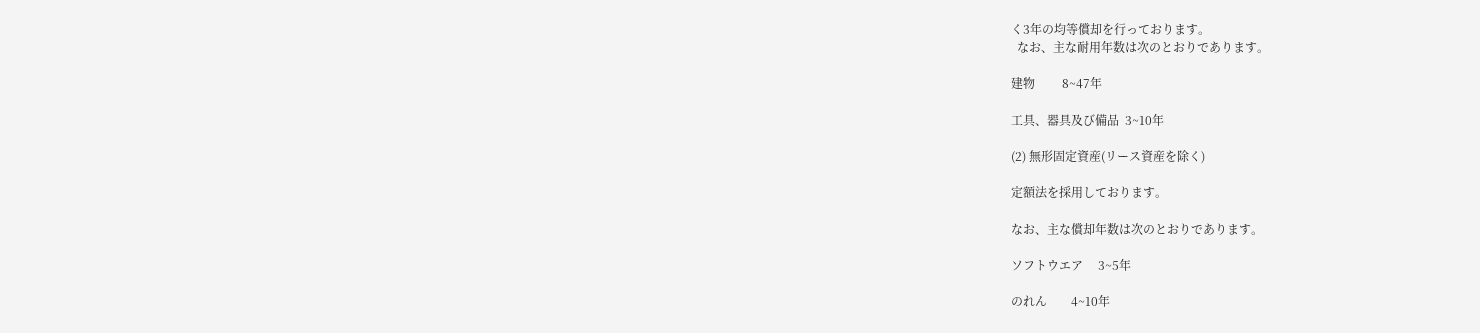く3年の均等償却を行っております。
  なお、主な耐用年数は次のとおりであります。

建物         8~47年

工具、器具及び備品  3~10年

(2) 無形固定資産(リース資産を除く)

定額法を採用しております。

なお、主な償却年数は次のとおりであります。

ソフトウエア     3~5年

のれん        4~10年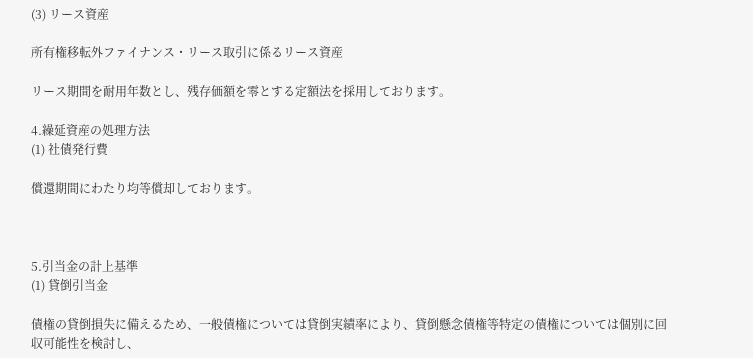(3) リース資産

所有権移転外ファイナンス・リース取引に係るリース資産

リース期間を耐用年数とし、残存価額を零とする定額法を採用しております。

4.繰延資産の処理方法
(1) 社債発行費

償還期間にわたり均等償却しております。



5.引当金の計上基準
(1) 貸倒引当金

債権の貸倒損失に備えるため、一般債権については貸倒実績率により、貸倒懸念債権等特定の債権については個別に回収可能性を検討し、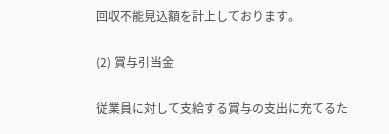回収不能見込額を計上しております。

(2) 賞与引当金

従業員に対して支給する賞与の支出に充てるた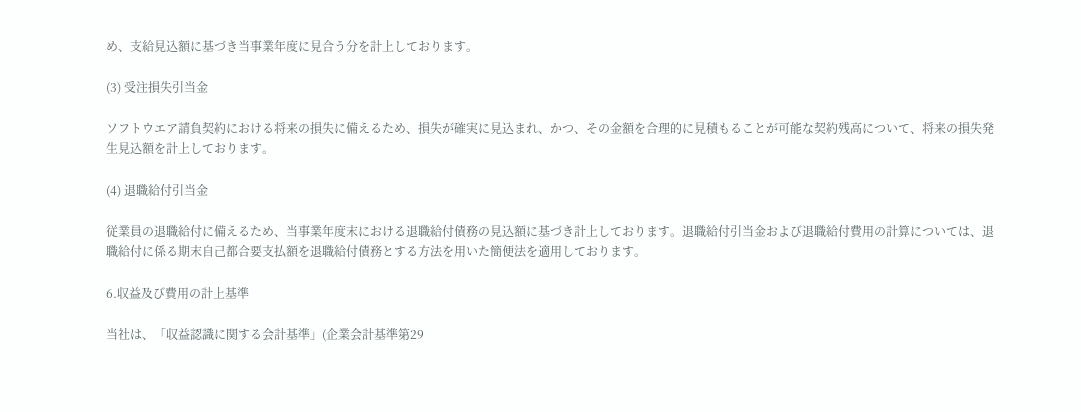め、支給見込額に基づき当事業年度に見合う分を計上しております。

(3) 受注損失引当金

ソフトウエア請負契約における将来の損失に備えるため、損失が確実に見込まれ、かつ、その金額を合理的に見積もることが可能な契約残高について、将来の損失発生見込額を計上しております。

(4) 退職給付引当金

従業員の退職給付に備えるため、当事業年度末における退職給付債務の見込額に基づき計上しております。退職給付引当金および退職給付費用の計算については、退職給付に係る期末自己都合要支払額を退職給付債務とする方法を用いた簡便法を適用しております。

6.収益及び費用の計上基準

当社は、「収益認識に関する会計基準」(企業会計基準第29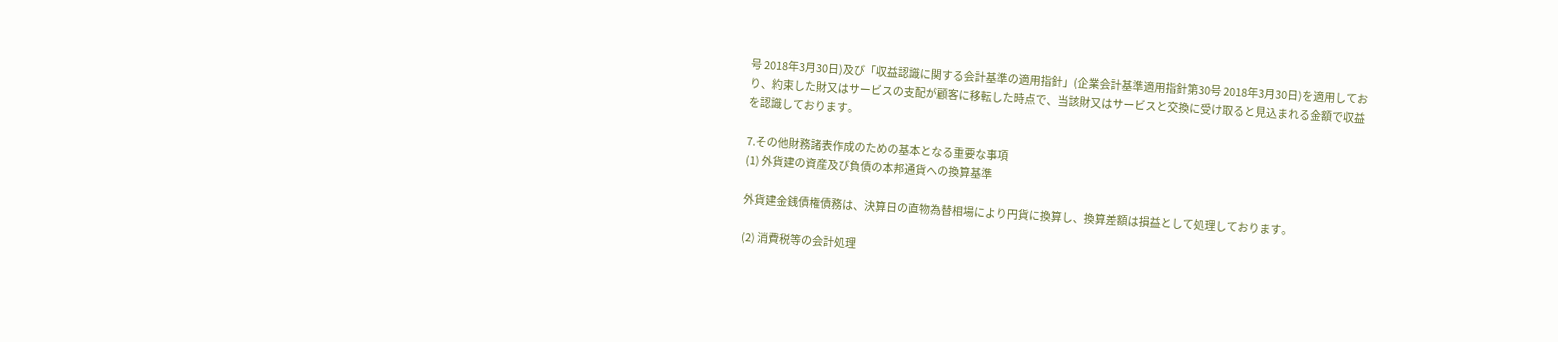号 2018年3月30日)及び「収益認識に関する会計基準の適用指針」(企業会計基準適用指針第30号 2018年3月30日)を適用しており、約束した財又はサービスの支配が顧客に移転した時点で、当該財又はサービスと交換に受け取ると見込まれる金額で収益を認識しております。

7.その他財務諸表作成のための基本となる重要な事項
(1) 外貨建の資産及び負債の本邦通貨への換算基準

外貨建金銭債権債務は、決算日の直物為替相場により円貨に換算し、換算差額は損益として処理しております。

(2) 消費税等の会計処理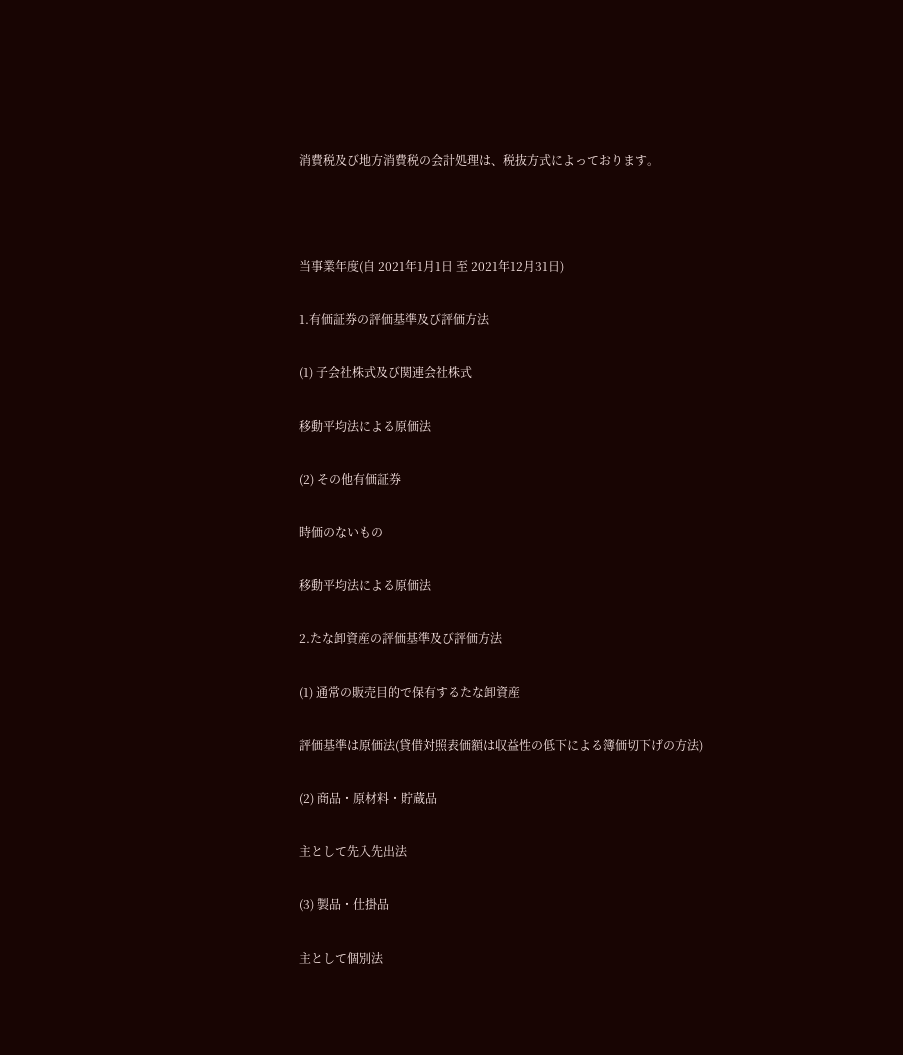消費税及び地方消費税の会計処理は、税抜方式によっております。



当事業年度(自 2021年1月1日 至 2021年12月31日)

1.有価証券の評価基準及び評価方法

(1) 子会社株式及び関連会社株式

移動平均法による原価法

(2) その他有価証券

時価のないもの

移動平均法による原価法

2.たな卸資産の評価基準及び評価方法

(1) 通常の販売目的で保有するたな卸資産

評価基準は原価法(貸借対照表価額は収益性の低下による簿価切下げの方法)

(2) 商品・原材料・貯蔵品

主として先入先出法

(3) 製品・仕掛品

主として個別法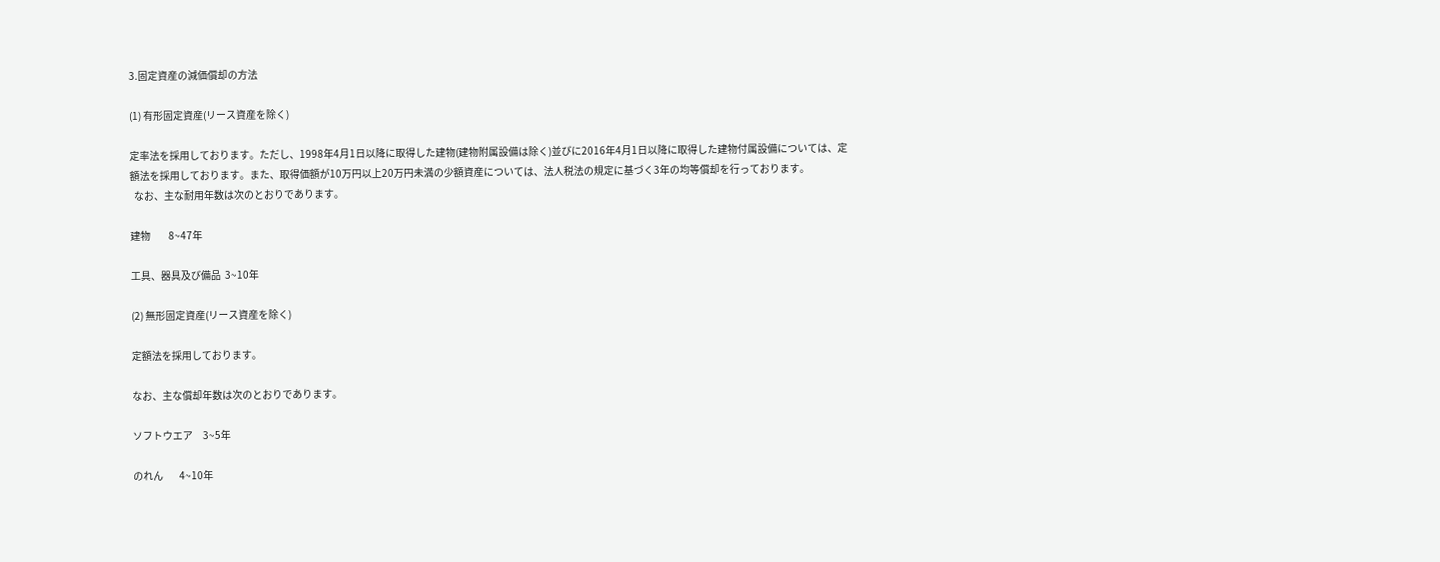3.固定資産の減価償却の方法

(1) 有形固定資産(リース資産を除く)

定率法を採用しております。ただし、1998年4月1日以降に取得した建物(建物附属設備は除く)並びに2016年4月1日以降に取得した建物付属設備については、定額法を採用しております。また、取得価額が10万円以上20万円未満の少額資産については、法人税法の規定に基づく3年の均等償却を行っております。
  なお、主な耐用年数は次のとおりであります。

建物         8~47年

工具、器具及び備品  3~10年

(2) 無形固定資産(リース資産を除く)

定額法を採用しております。

なお、主な償却年数は次のとおりであります。

ソフトウエア     3~5年

のれん        4~10年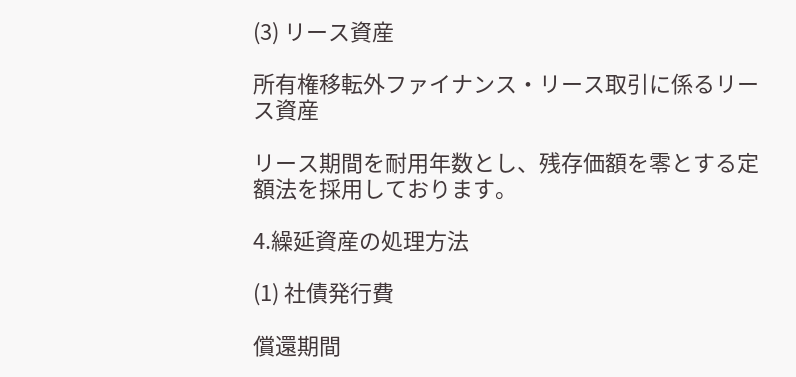(3) リース資産

所有権移転外ファイナンス・リース取引に係るリース資産

リース期間を耐用年数とし、残存価額を零とする定額法を採用しております。

4.繰延資産の処理方法

(1) 社債発行費

償還期間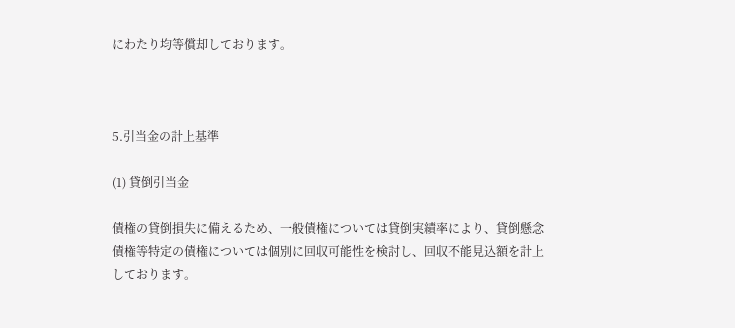にわたり均等償却しております。



5.引当金の計上基準

(1) 貸倒引当金

債権の貸倒損失に備えるため、一般債権については貸倒実績率により、貸倒懸念債権等特定の債権については個別に回収可能性を検討し、回収不能見込額を計上しております。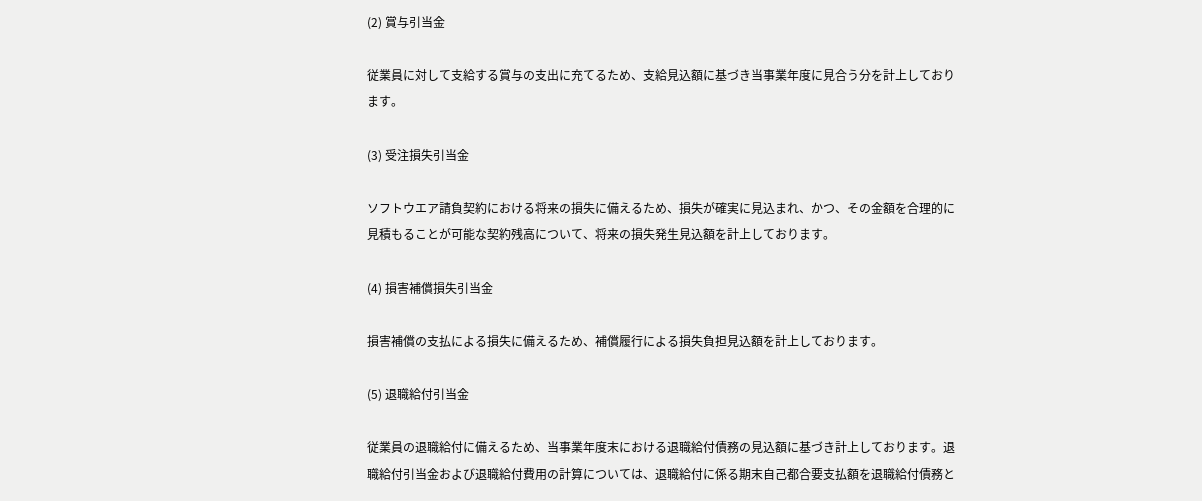(2) 賞与引当金

従業員に対して支給する賞与の支出に充てるため、支給見込額に基づき当事業年度に見合う分を計上しております。

(3) 受注損失引当金

ソフトウエア請負契約における将来の損失に備えるため、損失が確実に見込まれ、かつ、その金額を合理的に見積もることが可能な契約残高について、将来の損失発生見込額を計上しております。

(4) 損害補償損失引当金

損害補償の支払による損失に備えるため、補償履行による損失負担見込額を計上しております。

(5) 退職給付引当金

従業員の退職給付に備えるため、当事業年度末における退職給付債務の見込額に基づき計上しております。退職給付引当金および退職給付費用の計算については、退職給付に係る期末自己都合要支払額を退職給付債務と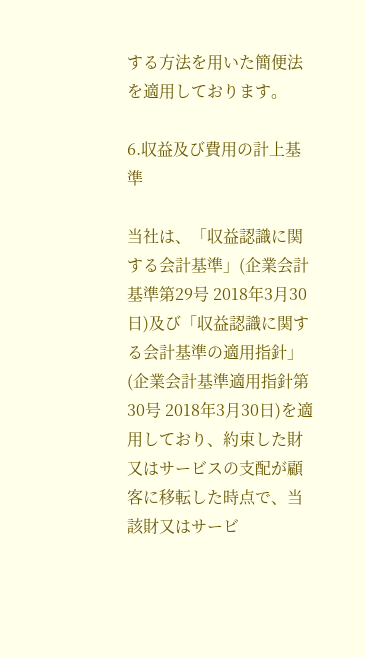する方法を用いた簡便法を適用しております。

6.収益及び費用の計上基準

当社は、「収益認識に関する会計基準」(企業会計基準第29号 2018年3月30日)及び「収益認識に関する会計基準の適用指針」(企業会計基準適用指針第30号 2018年3月30日)を適用しており、約束した財又はサービスの支配が顧客に移転した時点で、当該財又はサービ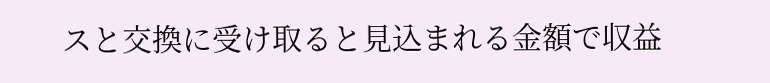スと交換に受け取ると見込まれる金額で収益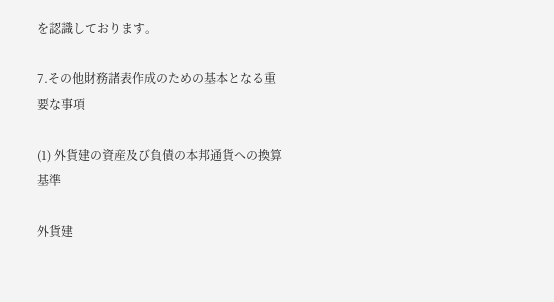を認識しております。

7.その他財務諸表作成のための基本となる重要な事項

(1) 外貨建の資産及び負債の本邦通貨への換算基準

外貨建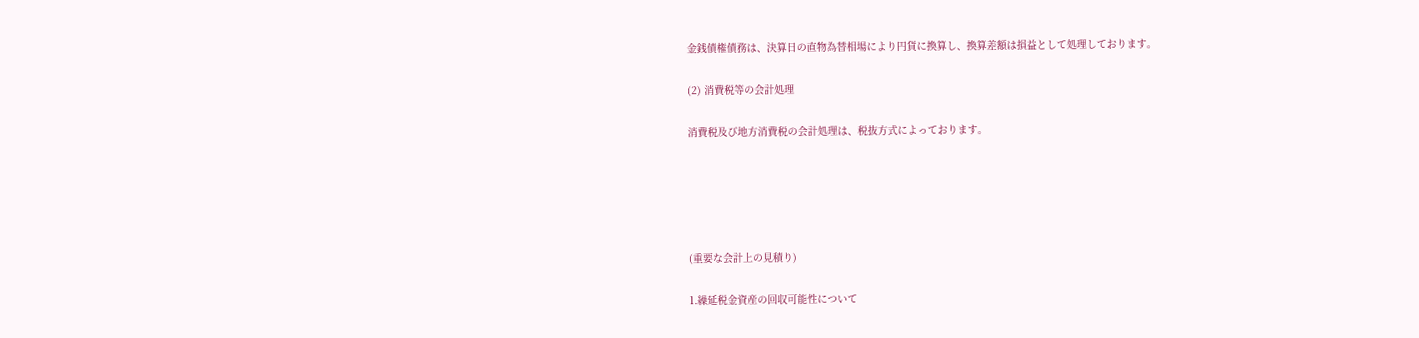金銭債権債務は、決算日の直物為替相場により円貨に換算し、換算差額は損益として処理しております。

(2) 消費税等の会計処理

消費税及び地方消費税の会計処理は、税抜方式によっております。





(重要な会計上の見積り)

1.繰延税金資産の回収可能性について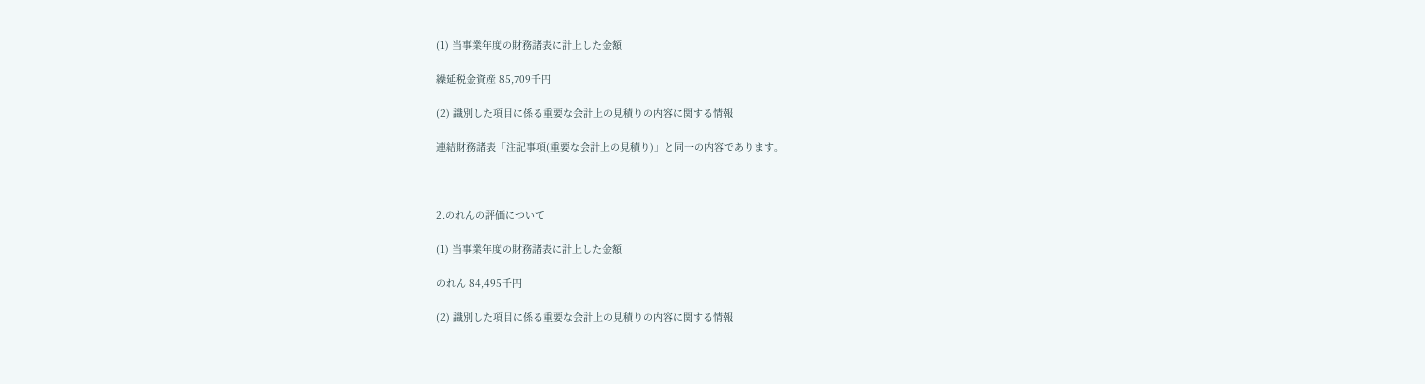(1) 当事業年度の財務諸表に計上した金額

繰延税金資産 85,709千円

(2) 識別した項目に係る重要な会計上の見積りの内容に関する情報

連結財務諸表「注記事項(重要な会計上の見積り)」と同一の内容であります。



2.のれんの評価について

(1) 当事業年度の財務諸表に計上した金額

のれん 84,495千円

(2) 識別した項目に係る重要な会計上の見積りの内容に関する情報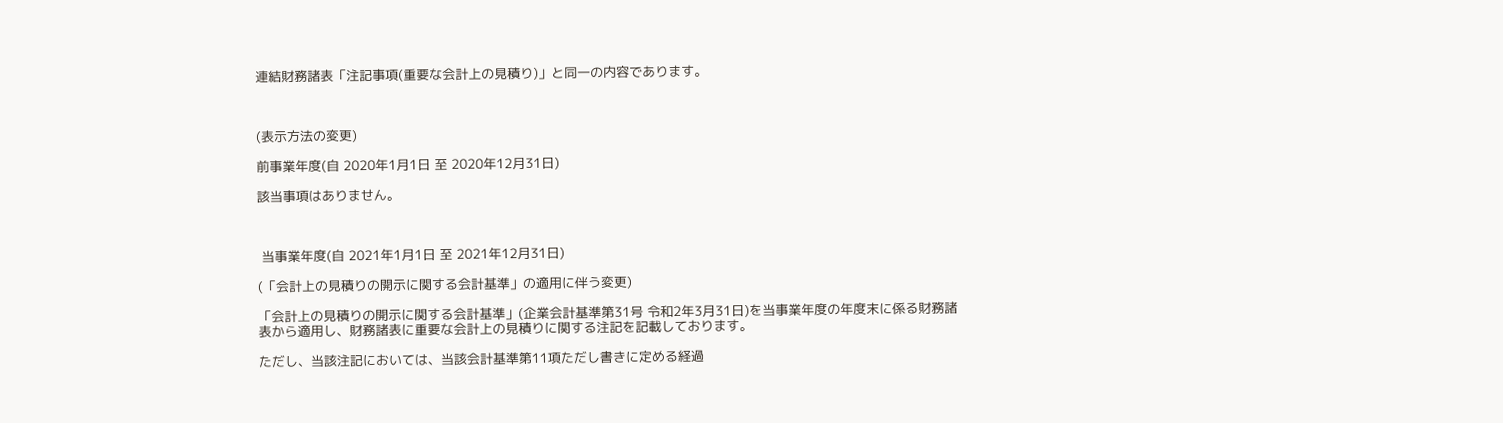連結財務諸表「注記事項(重要な会計上の見積り)」と同一の内容であります。



(表示方法の変更)

前事業年度(自 2020年1月1日 至 2020年12月31日)

該当事項はありません。



 当事業年度(自 2021年1月1日 至 2021年12月31日)

(「会計上の見積りの開示に関する会計基準」の適用に伴う変更)

「会計上の見積りの開示に関する会計基準」(企業会計基準第31号 令和2年3月31日)を当事業年度の年度末に係る財務諸表から適用し、財務諸表に重要な会計上の見積りに関する注記を記載しております。

ただし、当該注記においては、当該会計基準第11項ただし書きに定める経過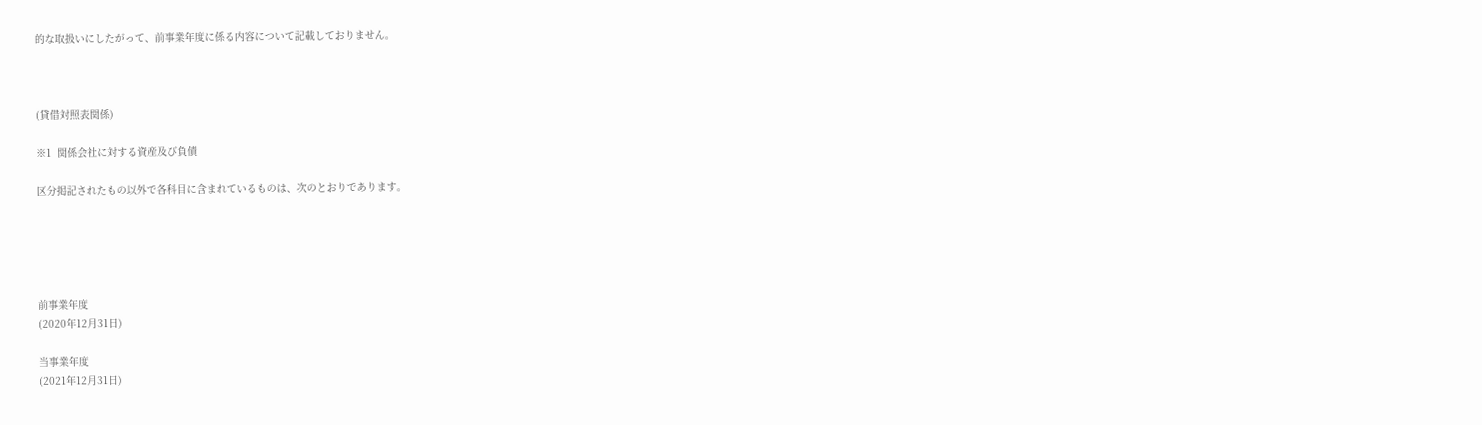的な取扱いにしたがって、前事業年度に係る内容について記載しておりません。



(貸借対照表関係)

※1  関係会社に対する資産及び負債

区分掲記されたもの以外で各科目に含まれているものは、次のとおりであります。





前事業年度
(2020年12月31日)

当事業年度
(2021年12月31日)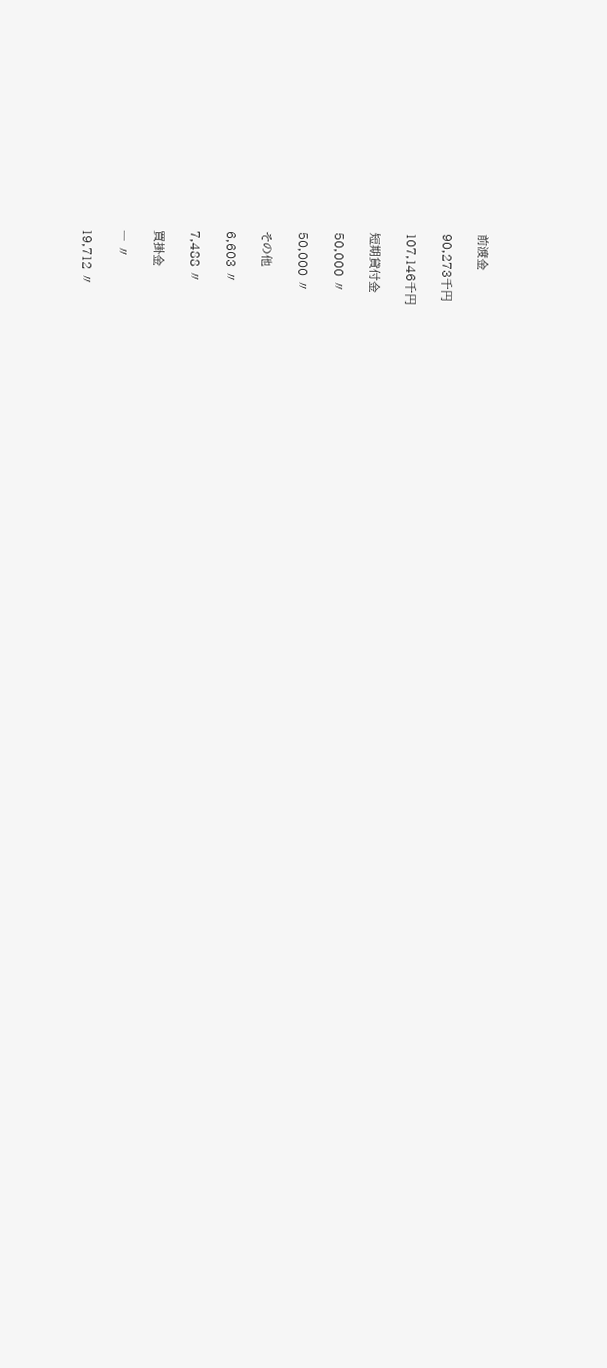前渡金

90,273千円

107,146千円

短期貸付金

50,000 〃

50,000 〃

その他

6,603 〃

7,488 〃

買掛金

― 〃

19,712 〃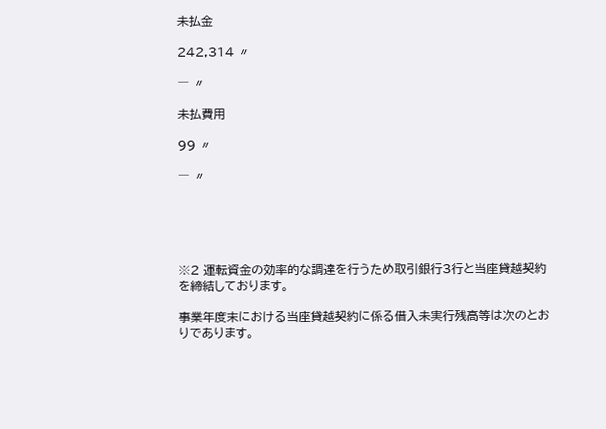未払金

242,314 〃

― 〃

未払費用

99 〃

― 〃





※2 運転資金の効率的な調達を行うため取引銀行3行と当座貸越契約を締結しております。

事業年度末における当座貸越契約に係る借入未実行残高等は次のとおりであります。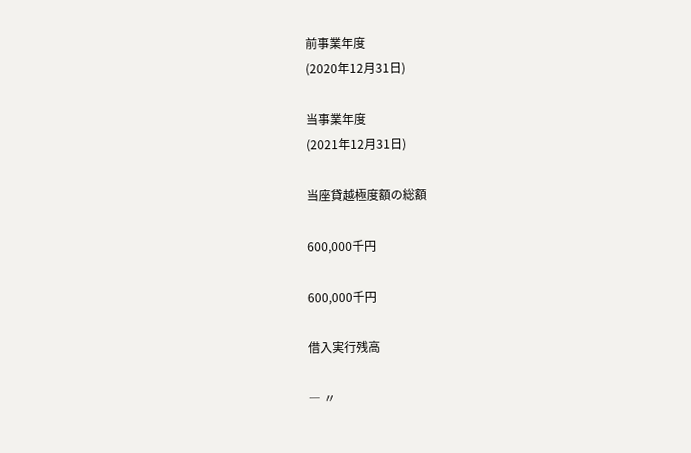前事業年度
(2020年12月31日)

当事業年度
(2021年12月31日)

当座貸越極度額の総額

600,000千円

600,000千円

借入実行残高

― 〃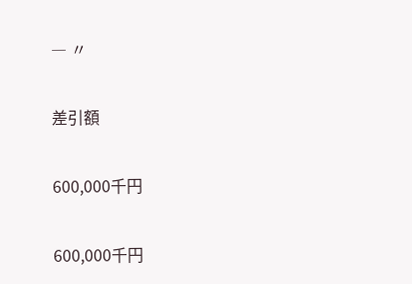― 〃

差引額

600,000千円

600,000千円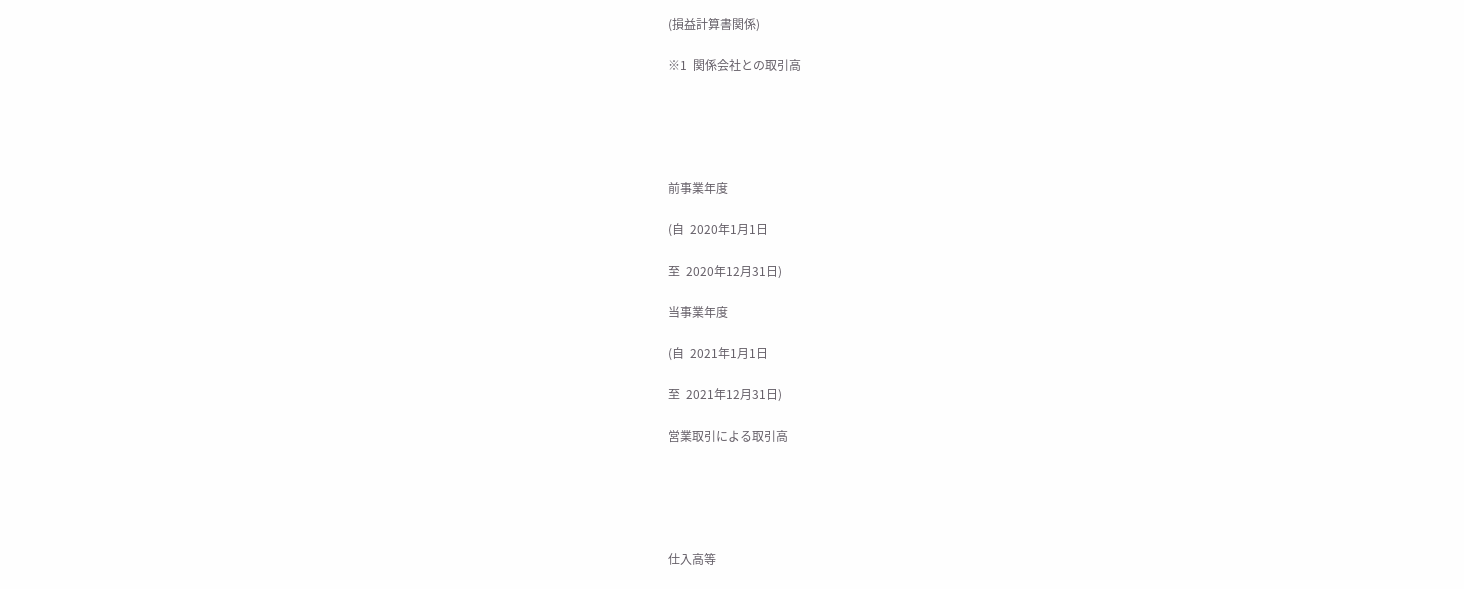(損益計算書関係)

※1  関係会社との取引高





前事業年度

(自  2020年1月1日

至  2020年12月31日)

当事業年度

(自  2021年1月1日

至  2021年12月31日)

営業取引による取引高





仕入高等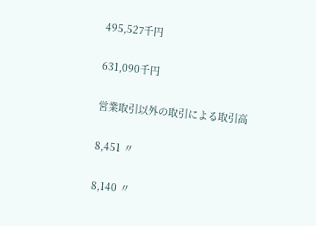495,527千円

631,090千円

営業取引以外の取引による取引高

8,451 〃

8,140 〃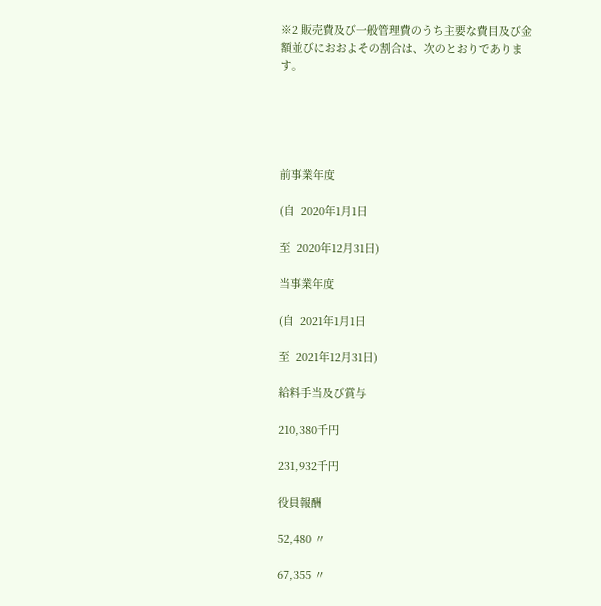※2 販売費及び一般管理費のうち主要な費目及び金額並びにおおよその割合は、次のとおりであります。





前事業年度

(自  2020年1月1日

至  2020年12月31日)

当事業年度

(自  2021年1月1日

至  2021年12月31日)

給料手当及び賞与

210,380千円

231,932千円

役員報酬

52,480 〃

67,355 〃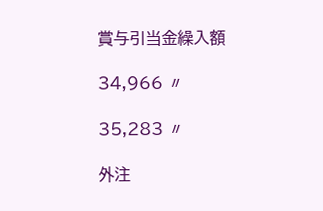賞与引当金繰入額

34,966 〃

35,283 〃

外注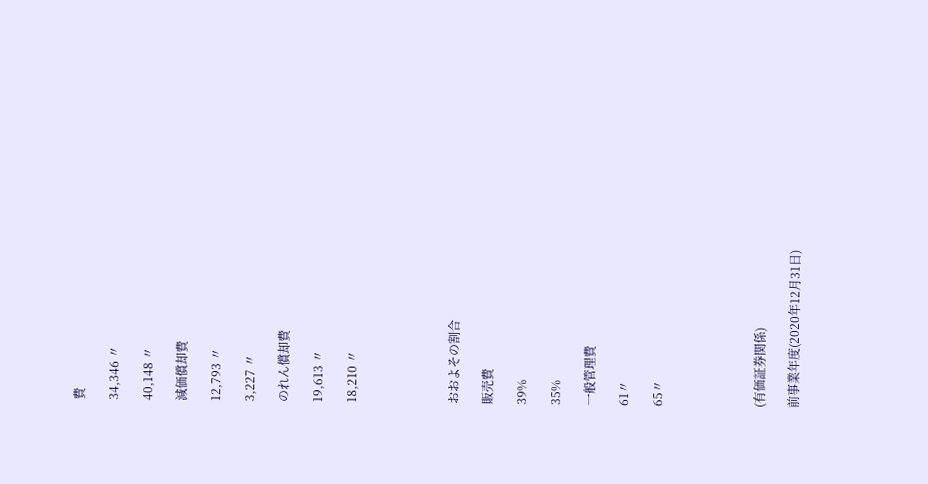費

34,346 〃

40,148 〃

減価償却費

12,793 〃

3,227 〃

のれん償却費

19,613 〃

18,210 〃





おおよその割合

販売費

39%

35%

一般管理費

61〃

65〃





(有価証券関係)

前事業年度(2020年12月31日)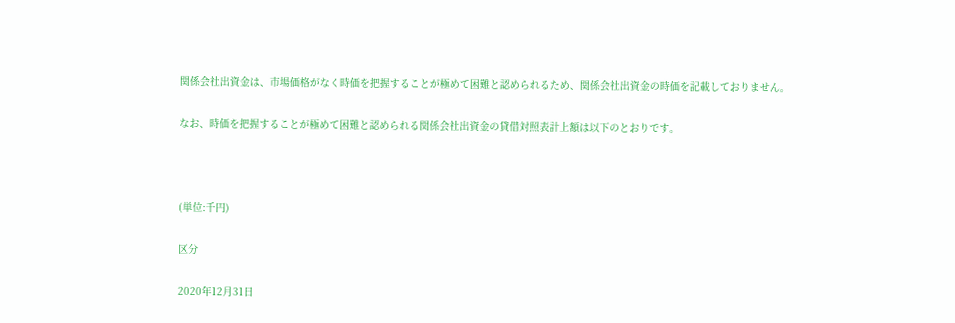関係会社出資金は、市場価格がなく時価を把握することが極めて困難と認められるため、関係会社出資金の時価を記載しておりません。

なお、時価を把握することが極めて困難と認められる関係会社出資金の貸借対照表計上額は以下のとおりです。



(単位:千円)

区分

2020年12月31日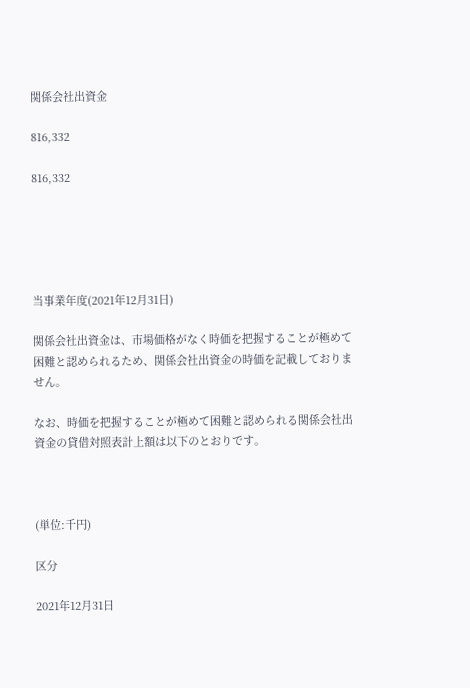関係会社出資金

816,332

816,332





当事業年度(2021年12月31日)

関係会社出資金は、市場価格がなく時価を把握することが極めて困難と認められるため、関係会社出資金の時価を記載しておりません。

なお、時価を把握することが極めて困難と認められる関係会社出資金の貸借対照表計上額は以下のとおりです。



(単位:千円)

区分

2021年12月31日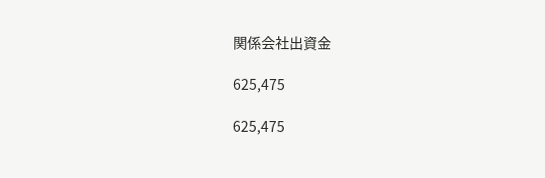関係会社出資金

625,475

625,475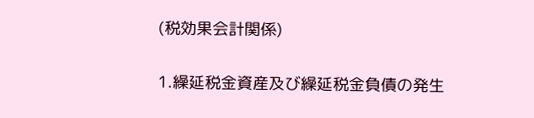(税効果会計関係)

1.繰延税金資産及び繰延税金負債の発生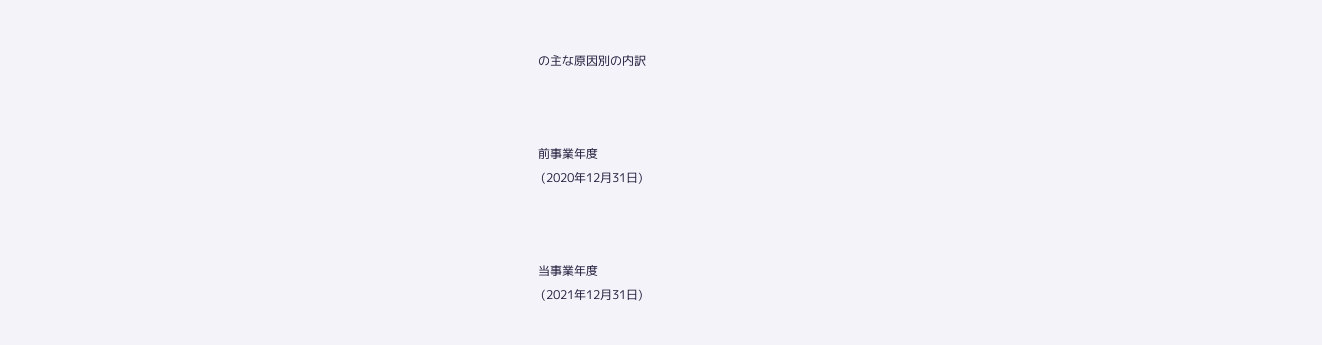の主な原因別の内訳



前事業年度
 (2020年12月31日)



当事業年度
 (2021年12月31日)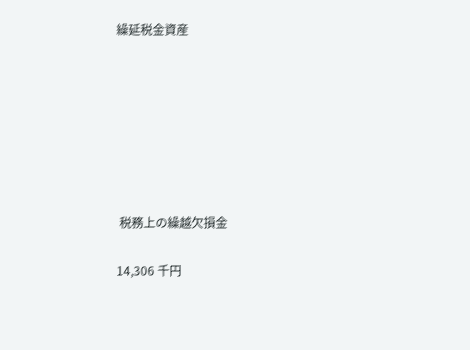繰延税金資産







 税務上の繰越欠損金

14,306 千円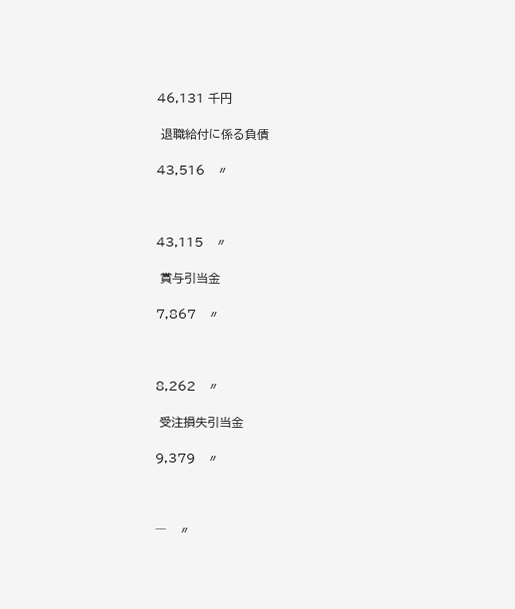46,131 千円

 退職給付に係る負債

43,516   〃



43,115   〃

 賞与引当金

7,867   〃



8,262   〃

 受注損失引当金

9,379   〃



―   〃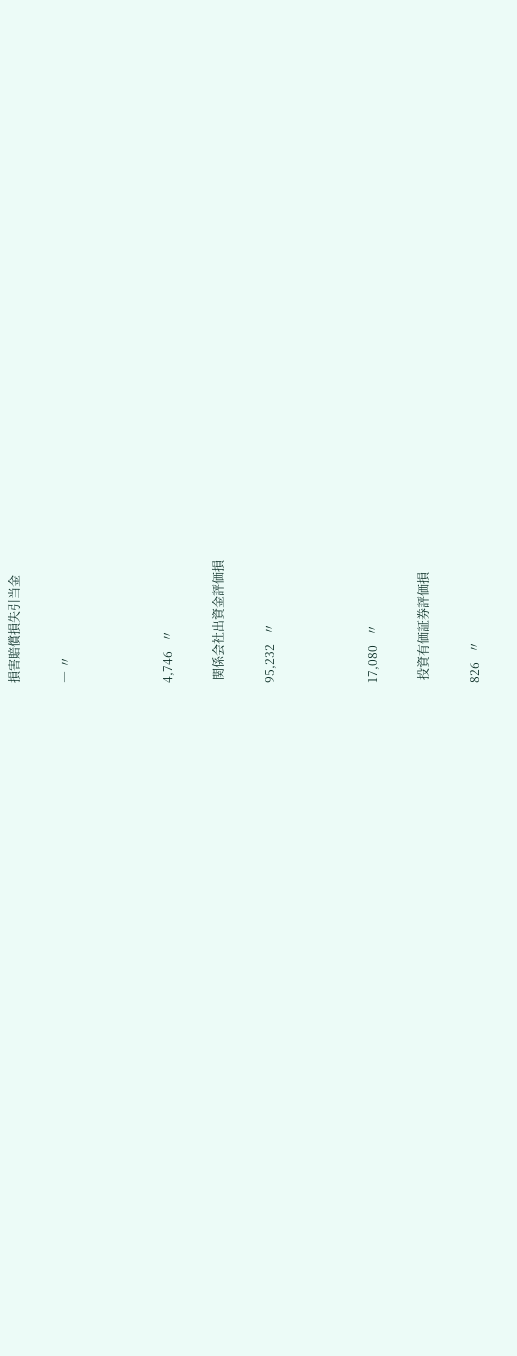損害賠償損失引当金

― 〃



4,746   〃

 関係会社出資金評価損

95,232   〃



17,080   〃

 投資有価証券評価損

826   〃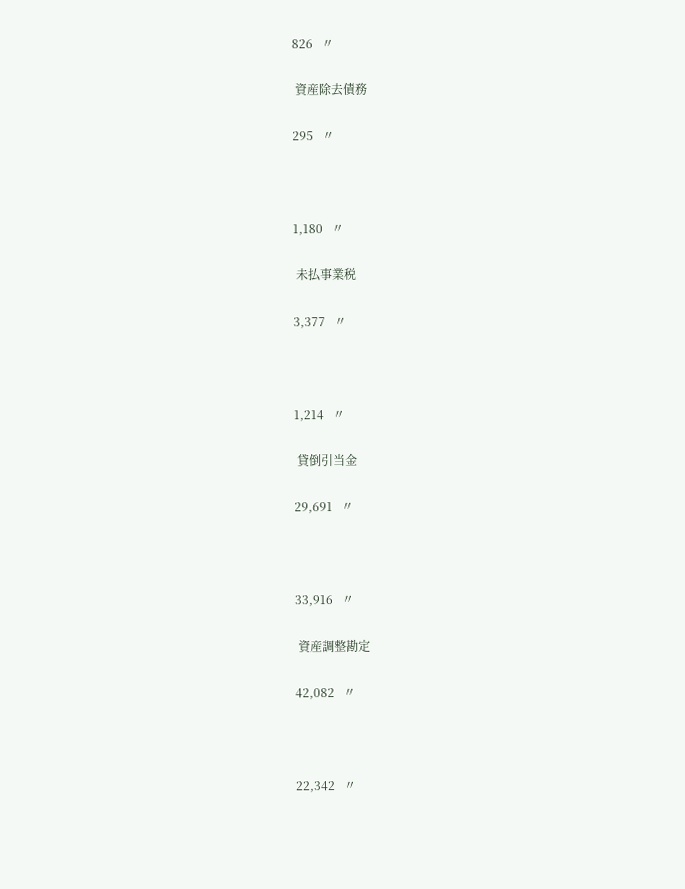826   〃

 資産除去債務

295   〃



1,180   〃

 未払事業税

3,377   〃



1,214   〃

 貸倒引当金

29,691   〃



33,916   〃

 資産調整勘定

42,082   〃



22,342   〃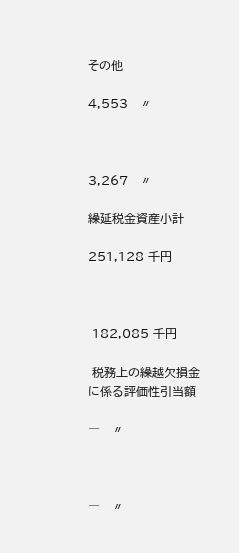その他

4,553   〃



3,267   〃

繰延税金資産小計

251,128 千円



 182,085 千円

 税務上の繰越欠損金に係る評価性引当額

―   〃



―   〃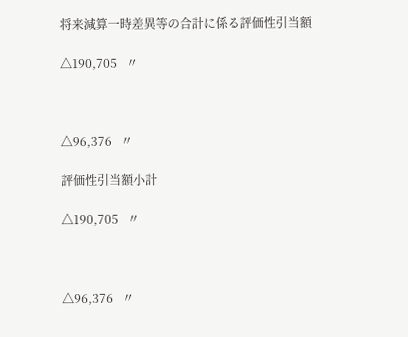将来減算一時差異等の合計に係る評価性引当額

△190,705   〃



△96,376   〃

評価性引当額小計

△190,705   〃



△96,376   〃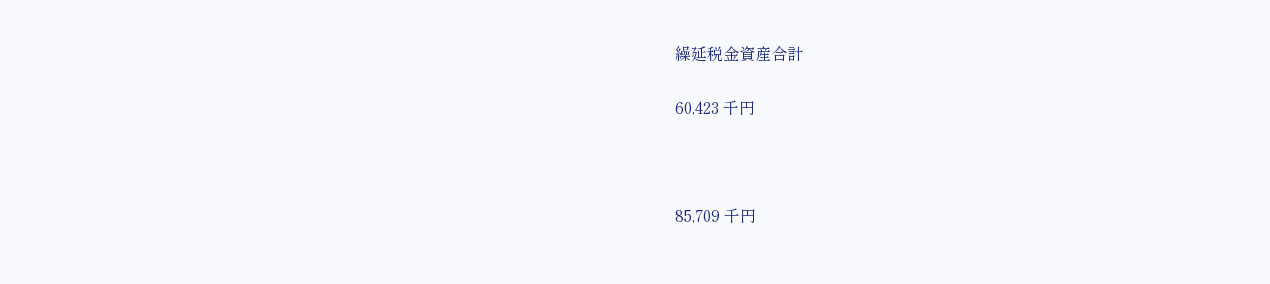繰延税金資産合計

60,423 千円



85,709 千円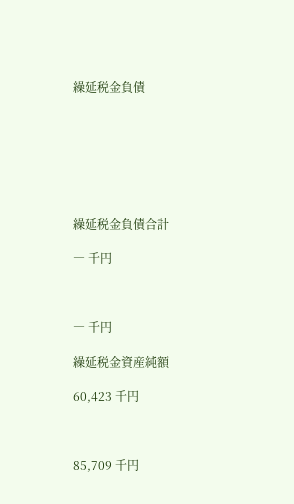繰延税金負債







繰延税金負債合計

― 千円



― 千円

繰延税金資産純額

60,423 千円



85,709 千円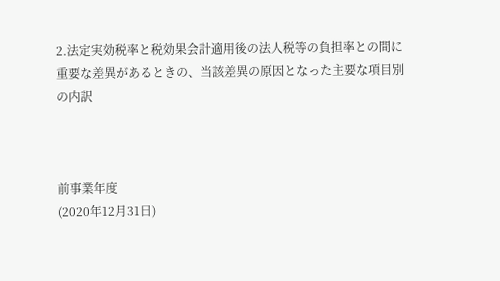2.法定実効税率と税効果会計適用後の法人税等の負担率との間に重要な差異があるときの、当該差異の原因となった主要な項目別の内訳



前事業年度
(2020年12月31日)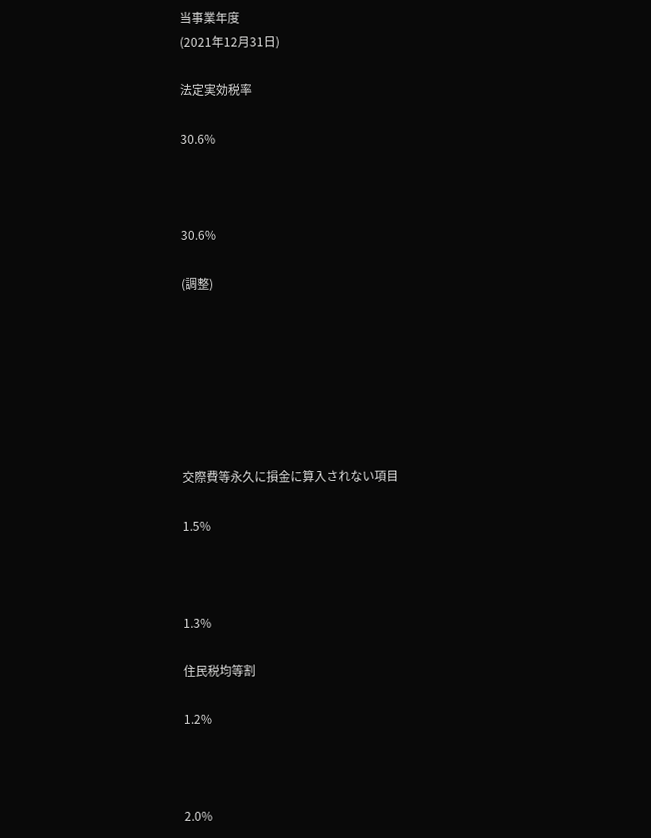当事業年度
(2021年12月31日)

法定実効税率

30.6%



30.6%

(調整)







交際費等永久に損金に算入されない項目

1.5%



1.3%

住民税均等割

1.2%



2.0%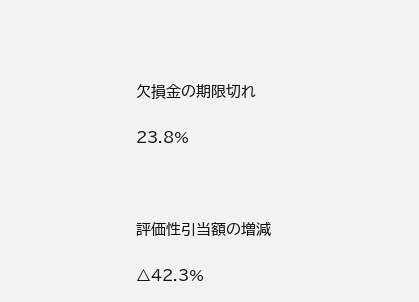欠損金の期限切れ

23.8%



評価性引当額の増減

△42.3%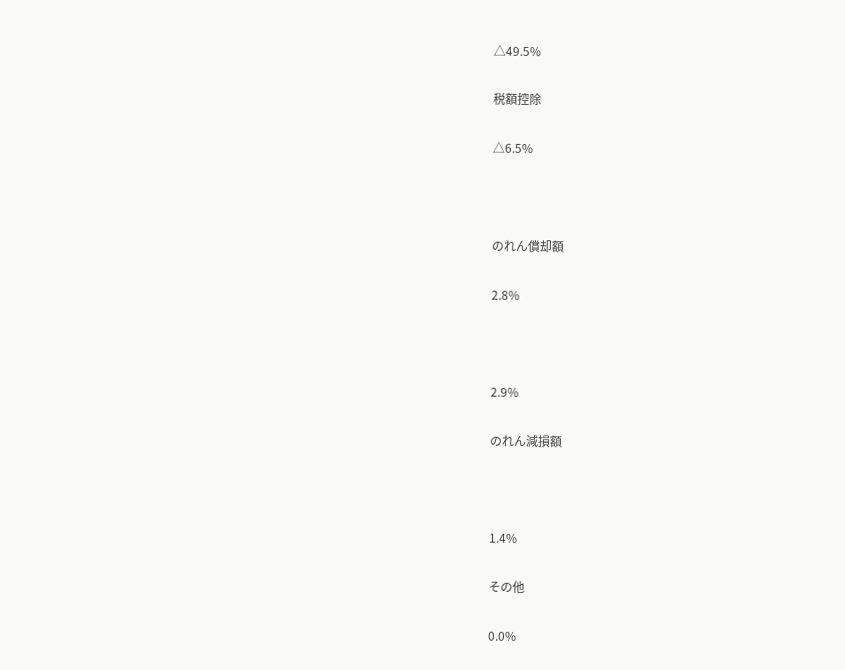△49.5%

税額控除

△6.5%



のれん償却額

2.8%



2.9%

のれん減損額



1.4%

その他

0.0%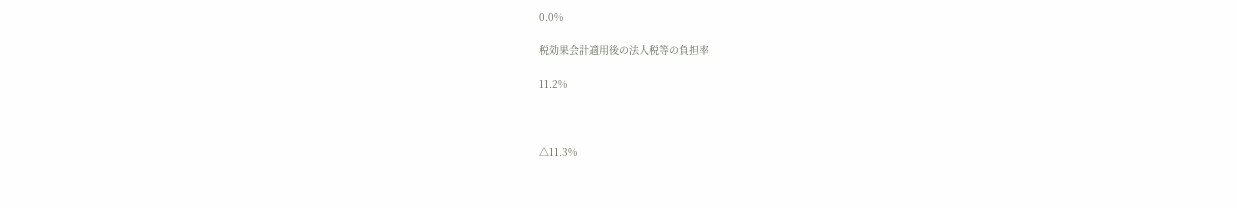0.0%

税効果会計適用後の法人税等の負担率

11.2%



△11.3%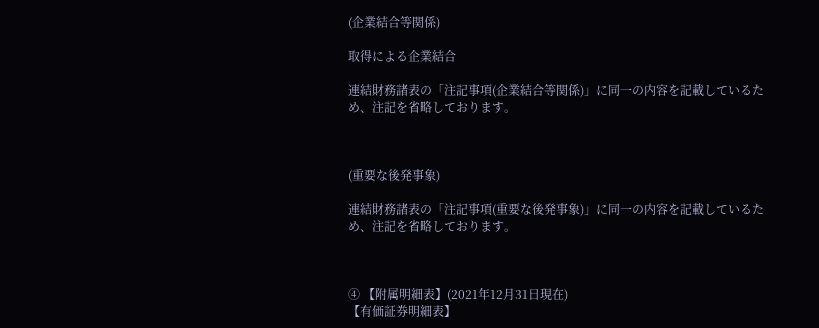(企業結合等関係)

取得による企業結合

連結財務諸表の「注記事項(企業結合等関係)」に同一の内容を記載しているため、注記を省略しております。



(重要な後発事象)

連結財務諸表の「注記事項(重要な後発事象)」に同一の内容を記載しているため、注記を省略しております。



④ 【附属明細表】(2021年12月31日現在)
【有価証券明細表】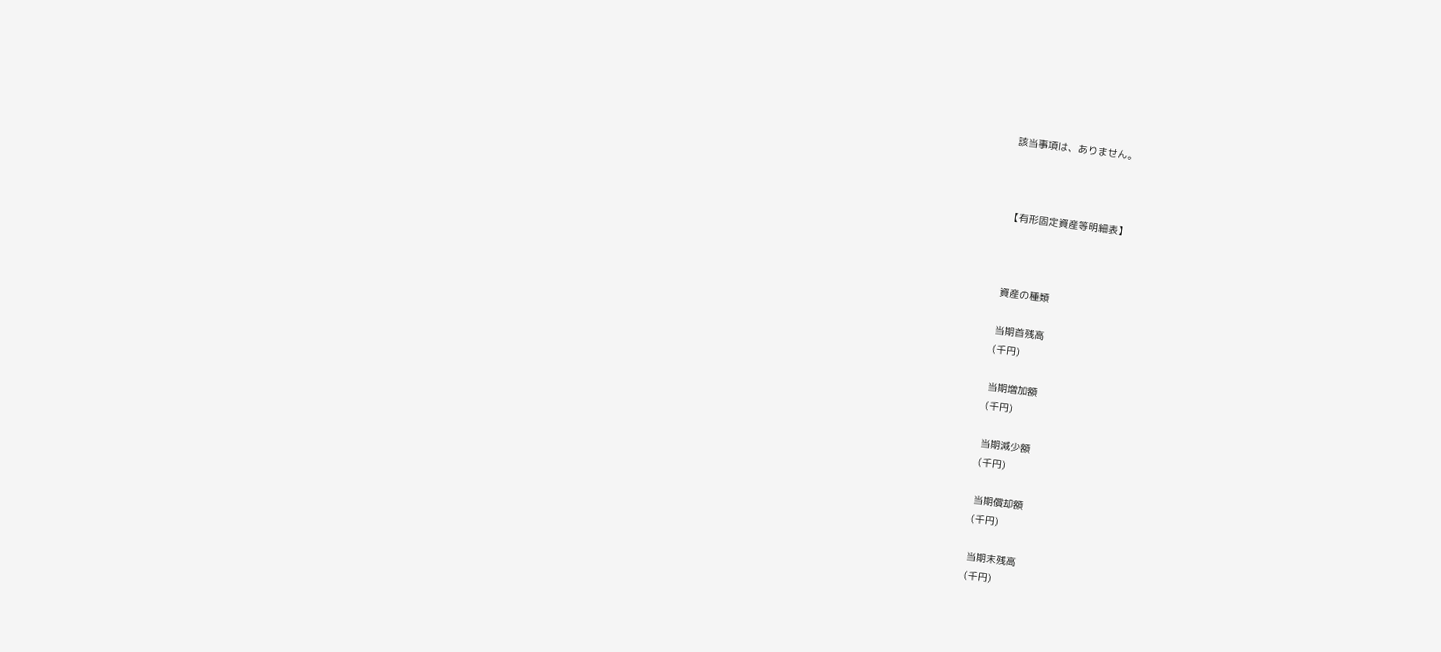該当事項は、ありません。



【有形固定資産等明細表】



資産の種類

当期首残高
(千円)

当期増加額
(千円)

当期減少額
(千円)

当期償却額
(千円)

当期末残高
(千円)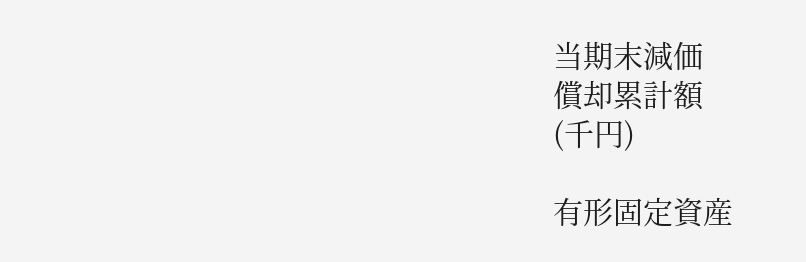当期末減価
償却累計額
(千円)

有形固定資産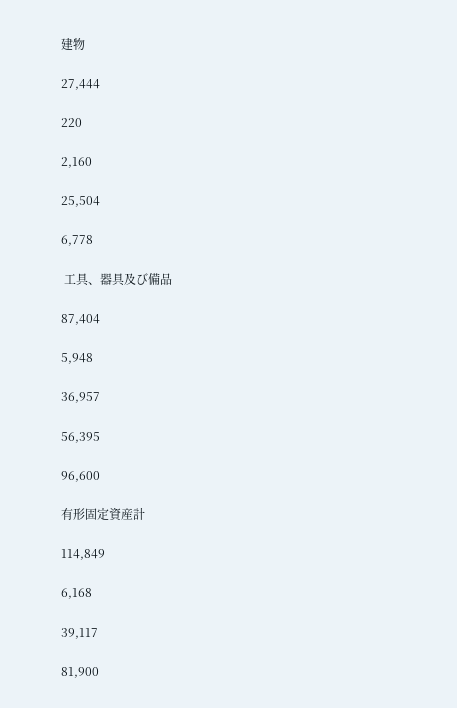建物

27,444

220

2,160

25,504

6,778

 工具、器具及び備品

87,404

5,948

36,957

56,395

96,600

有形固定資産計

114,849

6,168

39,117

81,900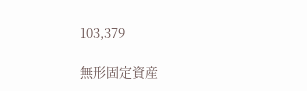103,379

無形固定資産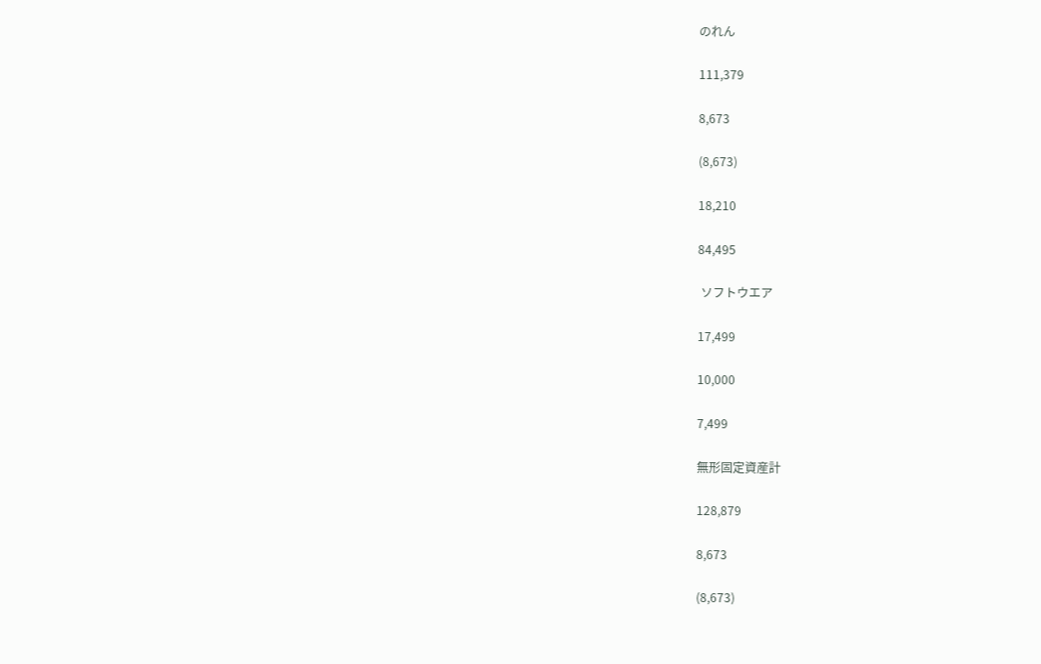のれん

111,379

8,673

(8,673)

18,210

84,495

 ソフトウエア

17,499

10,000

7,499

無形固定資産計

128,879

8,673

(8,673)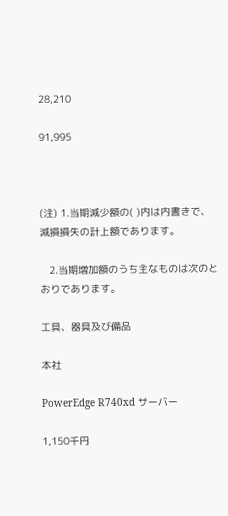28,210

91,995



(注) 1.当期減少額の( )内は内書きで、減損損失の計上額であります。

   2.当期増加額のうち主なものは次のとおりであります。

工具、器具及び備品

本社

PowerEdge R740xd サーバー

1,150千円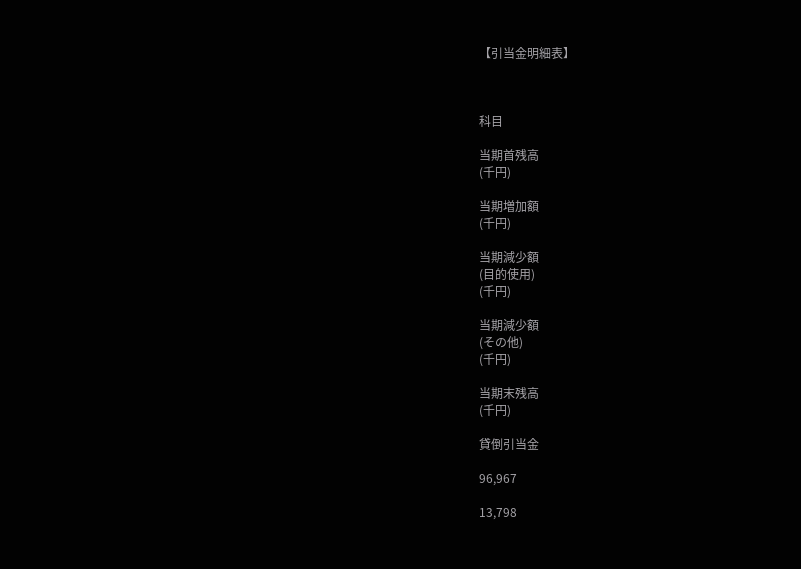【引当金明細表】



科目

当期首残高
(千円)

当期増加額
(千円)

当期減少額
(目的使用)
(千円)

当期減少額
(その他)
(千円)

当期末残高
(千円)

貸倒引当金

96,967

13,798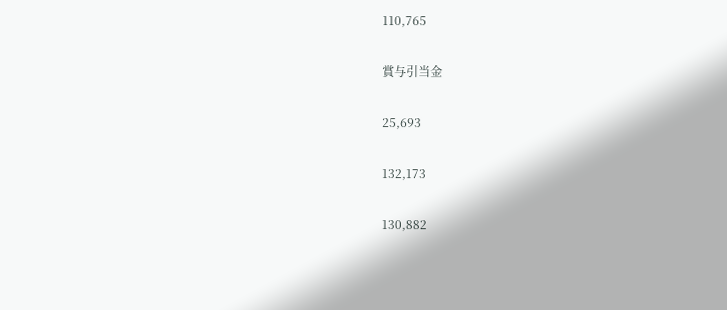110,765

賞与引当金

25,693

132,173

130,882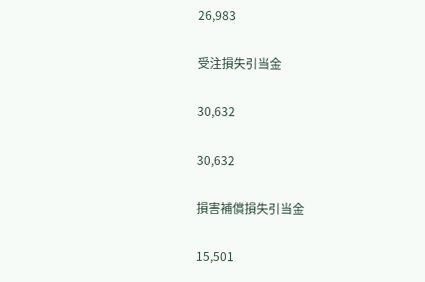26,983

受注損失引当金

30,632

30,632

損害補償損失引当金

15,501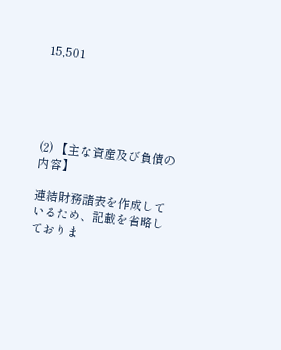15,501





(2) 【主な資産及び負債の内容】

連結財務諸表を作成しているため、記載を省略しておりま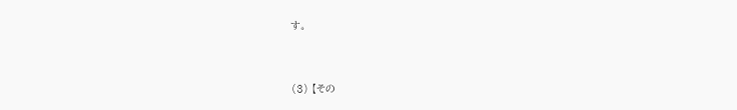す。



(3) 【その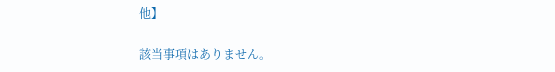他】

該当事項はありません。